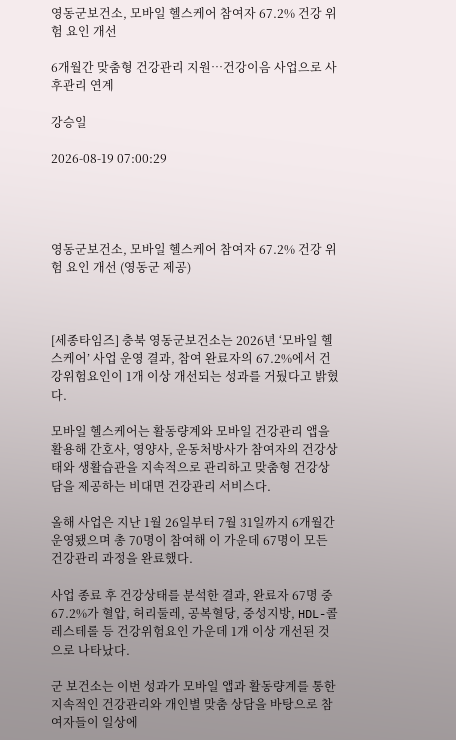영동군보건소, 모바일 헬스케어 참여자 67.2% 건강 위험 요인 개선

6개월간 맞춤형 건강관리 지원…건강이음 사업으로 사후관리 연계

강승일

2026-08-19 07:00:29




영동군보건소, 모바일 헬스케어 참여자 67.2% 건강 위험 요인 개선 (영동군 제공)



[세종타임즈] 충북 영동군보건소는 2026년 ‘모바일 헬스케어’ 사업 운영 결과, 참여 완료자의 67.2%에서 건강위험요인이 1개 이상 개선되는 성과를 거뒀다고 밝혔다.

모바일 헬스케어는 활동량계와 모바일 건강관리 앱을 활용해 간호사, 영양사, 운동처방사가 참여자의 건강상태와 생활습관을 지속적으로 관리하고 맞춤형 건강상담을 제공하는 비대면 건강관리 서비스다.

올해 사업은 지난 1월 26일부터 7월 31일까지 6개월간 운영됐으며 총 70명이 참여해 이 가운데 67명이 모든 건강관리 과정을 완료했다.

사업 종료 후 건강상태를 분석한 결과, 완료자 67명 중 67.2%가 혈압, 허리둘레, 공복혈당, 중성지방, HDL-콜레스테롤 등 건강위험요인 가운데 1개 이상 개선된 것으로 나타났다.

군 보건소는 이번 성과가 모바일 앱과 활동량계를 통한 지속적인 건강관리와 개인별 맞춤 상담을 바탕으로 참여자들이 일상에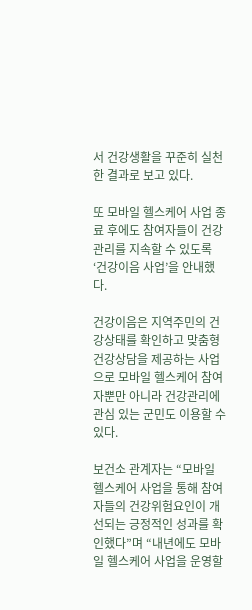서 건강생활을 꾸준히 실천한 결과로 보고 있다.

또 모바일 헬스케어 사업 종료 후에도 참여자들이 건강관리를 지속할 수 있도록 ‘건강이음 사업’을 안내했다.

건강이음은 지역주민의 건강상태를 확인하고 맞춤형 건강상담을 제공하는 사업으로 모바일 헬스케어 참여자뿐만 아니라 건강관리에 관심 있는 군민도 이용할 수 있다.

보건소 관계자는 “모바일 헬스케어 사업을 통해 참여자들의 건강위험요인이 개선되는 긍정적인 성과를 확인했다”며 “내년에도 모바일 헬스케어 사업을 운영할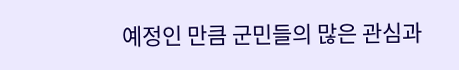예정인 만큼 군민들의 많은 관심과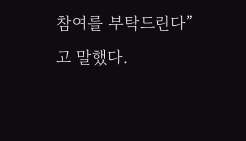참여를 부탁드린다”고 말했다.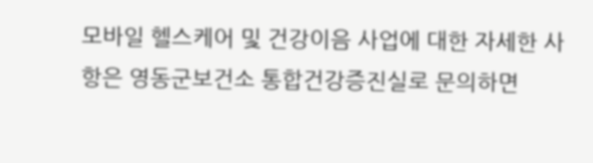모바일 헬스케어 및 건강이음 사업에 대한 자세한 사항은 영동군보건소 통합건강증진실로 문의하면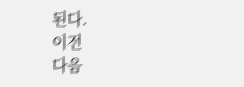된다.
이전
다음